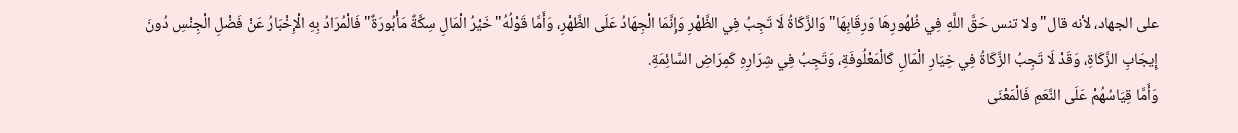على الجهاد، لأنه قال"ولا تنس حَقَّ اللَّهِ فِي ظُهُورِهَا وَرِقَابِهَا"وَالزَّكَاةُ لَا تَجِبُ فِي الظَّهْرِ وَإِنَّمَا الْجِهَادُ عَلَى الظَّهْرِ، وَأَمَّا قَوْلُهُ"خَيْرُ الْمَالِ سِكَّةٌ مَأْبُورَةٌ"فَالْمُرَادُ بِهِ الْإِخْبَارُ عَنْ فَضْلِ الْجِنْسِ دُونَ إِيجَابِ الزَّكَاةِ، وَقَدْ لَا تَجِبُ الزَّكَاةُ فِي خِيَارِ الْمَالِ كَالْمَعْلُوفَةِ، وَتَجِبُ فِي شِرَارِهِ كَمِرَاضِ السَّائِمَةِ.
وَأَمَّا قِيَاسُهُمْ عَلَى النَّعَمِ فَالْمَعْنَى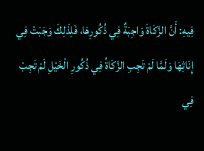فِيهِ: أَنَّ الزَّكَاةَ وَاجِبَةٌ فِي ذُكُورِهَا، فَلِذَلِكَ وَجَبَتْ فِي إِنَاثِهَا وَلَمَّا لَمْ تَجِبِ الزَّكَاةُ فِي ذُكُورِ الْخَيْلِ لَمْ تَجِبْ فِي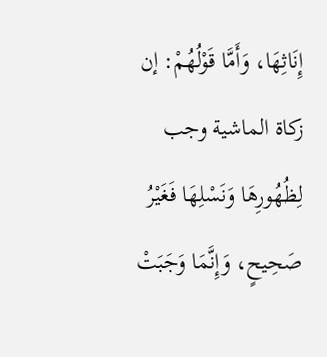إِنَاثِهَا، وَأَمَّا قَوْلُهُمْ: إن زكاة الماشية وجب لِظُهُورِهَا وَنَسْلِهَا فَغَيْرُ صَحِيحٍ، وَإِنَّمَا وَجَبَتْ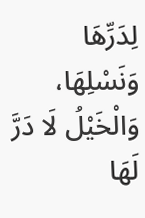لِدَرِّهَا وَنَسْلِهَا، وَالْخَيْلُ لَا دَرَّ لَهَا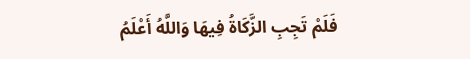فَلَمْ تَجِبِ الزَّكَاةُ فِيهَا وَاللَّهُ أَعْلَمُ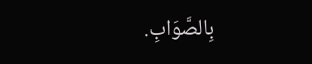بِالصَّوَابِ.